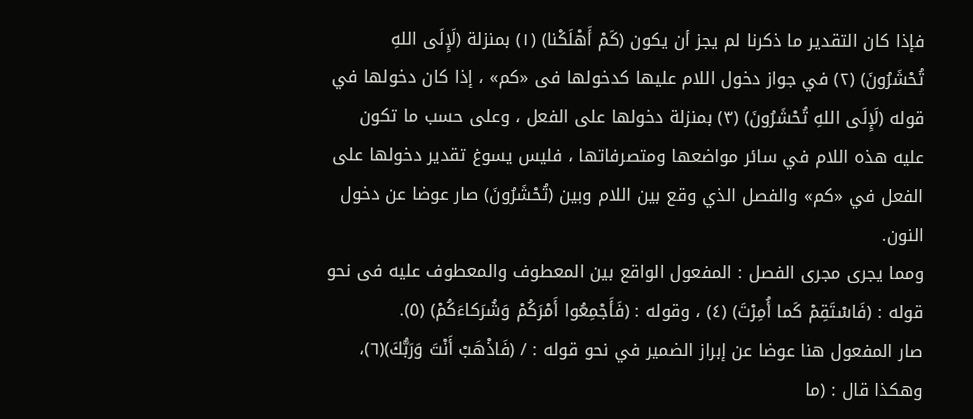فإذا كان التقدير ما ذكرنا لم يجز أن يكون (كَمْ أَهْلَكْنا) (١) بمنزلة (لَإِلَى اللهِ تُحْشَرُونَ) (٢) في جواز دخول اللام عليها كدخولها فى «كم» ، إذا كان دخولها في قوله (لَإِلَى اللهِ تُحْشَرُونَ) (٣) بمنزلة دخولها على الفعل ، وعلى حسب ما تكون عليه هذه اللام في سائر مواضعها ومتصرفاتها ، فليس يسوغ تقدير دخولها على الفعل في «كم» والفصل الذي وقع بين اللام وبين (تُحْشَرُونَ) صار عوضا عن دخول النون.
ومما يجرى مجرى الفصل : المفعول الواقع بين المعطوف والمعطوف عليه فى نحو قوله : (فَاسْتَقِمْ كَما أُمِرْتَ) (٤) ، وقوله : (فَأَجْمِعُوا أَمْرَكُمْ وَشُرَكاءَكُمْ) (٥).
صار المفعول هنا عوضا عن إبراز الضمير في نحو قوله : / (فَاذْهَبْ أَنْتَ وَرَبُّكَ)(٦)، وهكذا قال : (ما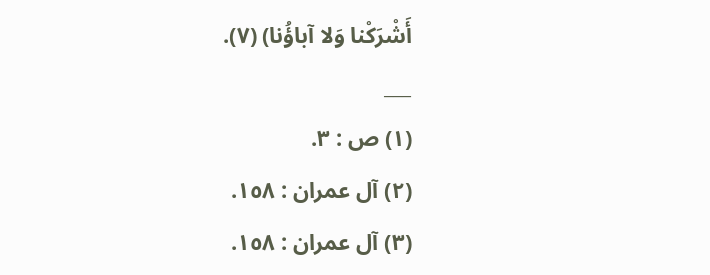أَشْرَكْنا وَلا آباؤُنا) (٧).
___
(١) ص : ٣.
(٢) آل عمران : ١٥٨.
(٣) آل عمران : ١٥٨.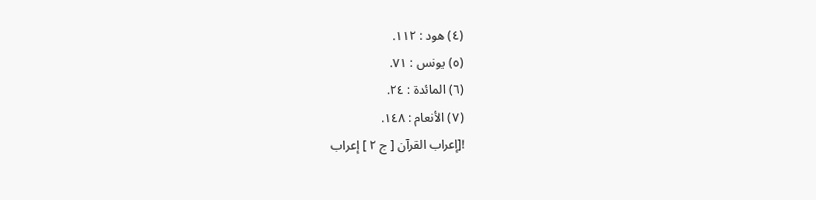(٤) هود : ١١٢.
(٥) يونس : ٧١.
(٦) المائدة : ٢٤.
(٧) الأنعام : ١٤٨.
![إعراب القرآن [ ج ٢ ] إعراب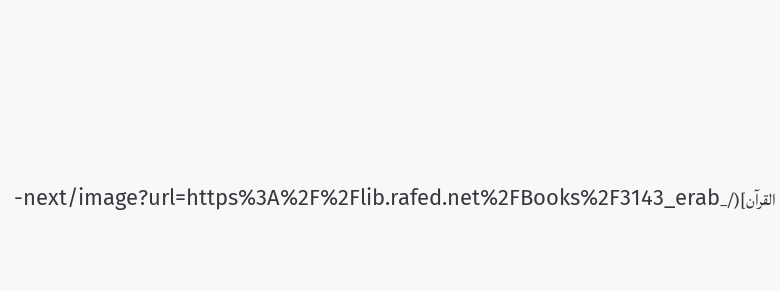القرآن](/_next/image?url=https%3A%2F%2Flib.rafed.net%2FBooks%2F3143_erab-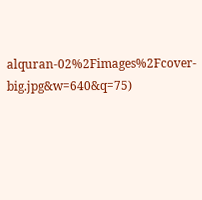alquran-02%2Fimages%2Fcover-big.jpg&w=640&q=75)